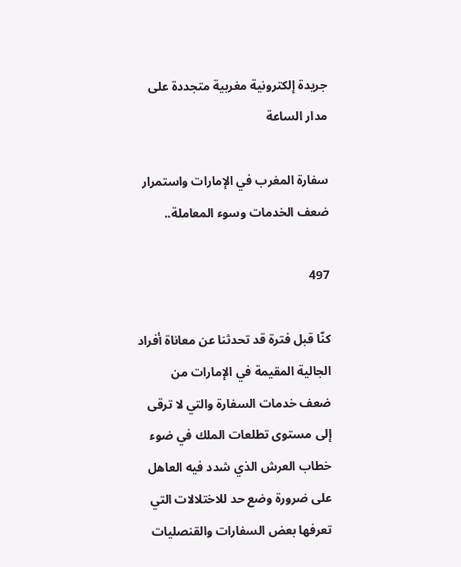جريدة إلكترونية مغربية متجددة على مدار الساعة

سفارة المغرب في الإمارات واستمرار ضعف الخدمات وسوء المعاملة..

497

كنّا قبل فترة قد تحدثنا عن معاناة أفراد الجالية المقيمة في الإمارات من ضعف خدمات السفارة والتي لا ترقى إلى مستوى تطلعات الملك في ضوء خطاب العرش الذي شدد فيه العاهل على ضرورة وضع حد للاختلالات التي تعرفها بعض السفارات والقنصليات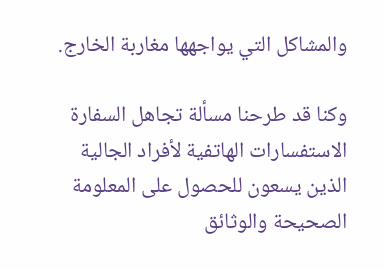والمشاكل التي يواجهها مغاربة الخارج.

وكنا قد طرحنا مسألة تجاهل السفارة الاستفسارات الهاتفية لأفراد الجالية الذين يسعون للحصول على المعلومة الصحيحة والوثائق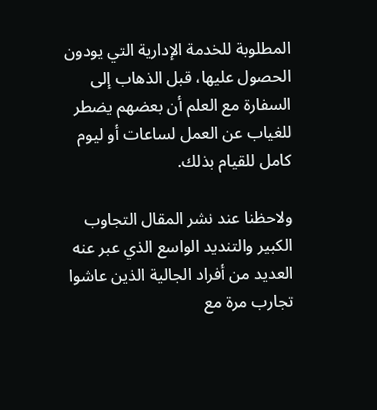المطلوبة للخدمة الإدارية التي يودون الحصول عليها، قبل الذهاب إلى السفارة مع العلم أن بعضهم يضطر للغياب عن العمل لساعات أو ليوم كامل للقيام بذلك.

ولاحظنا عند نشر المقال التجاوب الكبير والتنديد الواسع الذي عبر عنه العديد من أفراد الجالية الذين عاشوا تجارب مرة مع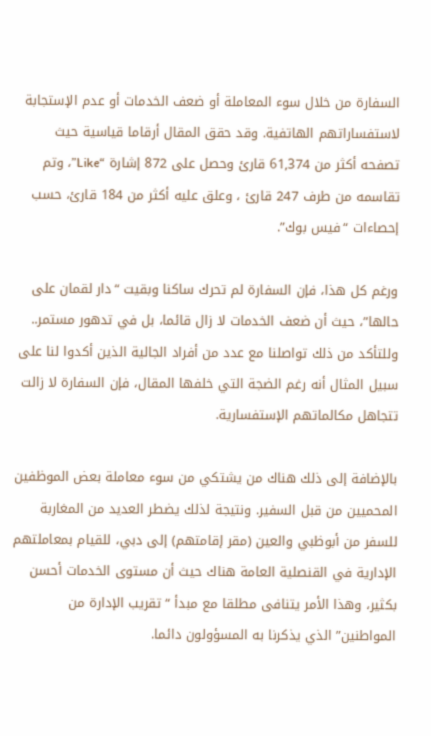السفارة من خلال سوء المعاملة أو ضعف الخدمات أو عدم الإستجابة لاستفساراتهم الهاتفية. وقد حقق المقال أرقاما قياسية حيث تصفحه أكثر من 61,374 قارئ وحصل على 872 إشارة “Like”، وتم تقاسمه من طرف 247 قارئ ، وعلق عليه أكثر من 184 قارئ، حسب إحصاءات “فيس بوك”.

ورغم كل هذا، فإن السفارة لم تحرك ساكنا وبقيت “دار لقمان على حالها”، حيث أن ضعف الخدمات لا زال قائما، بل في تدهور مستمر.. وللتأكد من ذلك تواصلنا مع عدد من أفراد الجالية الذين أكدوا لنا على سبيل المثال أنه رغم الضجة التي خلفها المقال، فإن السفارة لا زالت تتجاهل مكالماتهم الإستفسارية.

بالإضافة إلى ذلك هناك من يشتكي من سوء معاملة بعض الموظفين المحميين من قبل السفير. ونتيجة لذلك يضطر العديد من المغاربة للسفر من أبوظبي والعين (مقر إقامتهم) إلى دبي، للقيام بمعاملتهم الإدارية في القنصلية العامة هناك حيث أن مستوى الخدمات أحسن بكثير، وهذا الأمر يتنافى مطلقا مع مبدأ “تقريب الإدارة من المواطنين” الذي يذكرنا به المسؤولون دائما.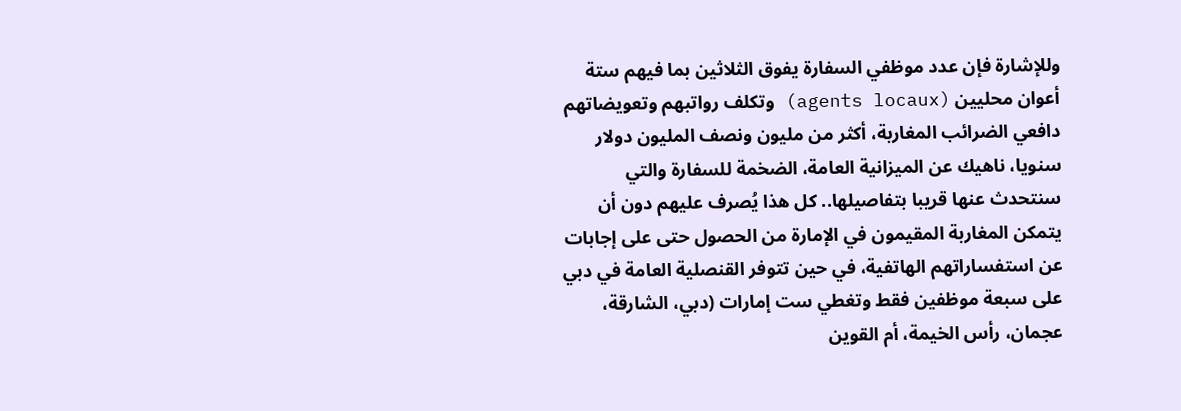وللإشارة فإن عدد موظفي السفارة يفوق الثلاثين بما فيهم ستة أعوان محليين (agents locaux) وتكلف رواتبهم وتعويضاتهم دافعي الضرائب المغاربة، أكثر من مليون ونصف المليون دولار سنويا، ناهيك عن الميزانية العامة، الضخمة للسفارة والتي سنتحدث عنها قريبا بتفاصيلها.. كل هذا يُصرف عليهم دون أن يتمكن المغاربة المقيمون في الإمارة من الحصول حتى على إجابات عن استفساراتهم الهاتفية، في حين تتوفر القنصلية العامة في دبي على سبعة موظفين فقط وتغطي ست إمارات (دبي، الشارقة، عجمان، رأس الخيمة، أم القوين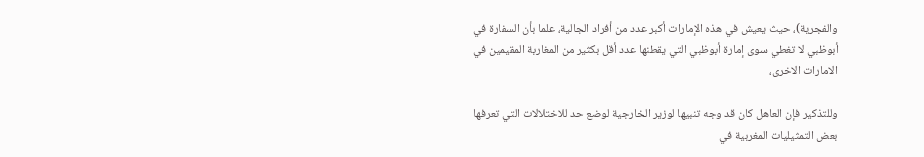والفجرية)، حيث يعيش في هذه الإمارات أكبر عدد من أفراد الجالية، علما بأن السفارة في أبوظبي لا تغطي سوى إمارة أبوظبي التي يقطنها عدد أقل بكثير من المغاربة المقيمين في الامارات الاخرى،

وللتذكير فإن العاهل كان قد وجه تنبيها لوزير الخارجية لوضع حد للاختلالات التي تعرفها بعض التمثيليات المغربية في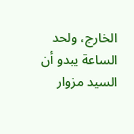الخارج، ولحد الساعة يبدو أن السيد مزوار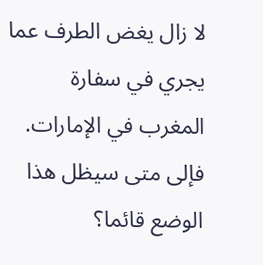لا زال يغض الطرف عما يجري في سفارة المغرب في الإمارات. فإلى متى سيظل هذا الوضع قائما؟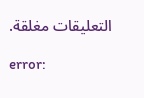التعليقات مغلقة.

error: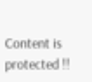Content is protected !!